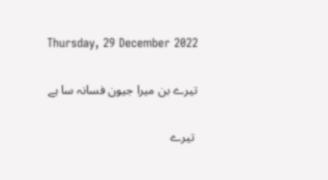Thursday, 29 December 2022

تیرے بن میرا جیون فسانہ سا ہے

 تیرے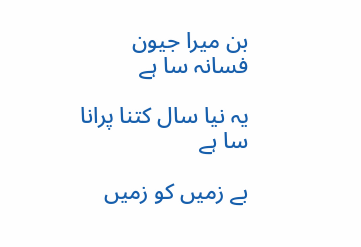بن میرا جیون فسانہ سا ہے

یہ نیا سال کتنا پرانا سا ہے

بے زمیں کو زمیں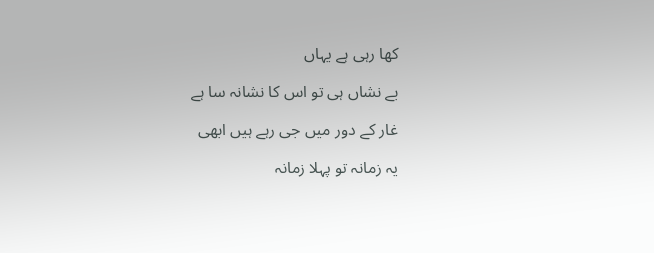کھا رہی ہے یہاں

بے نشاں ہی تو اس کا نشانہ سا ہے

غار کے دور میں جی رہے ہیں ابھی

یہ زمانہ تو پہلا زمانہ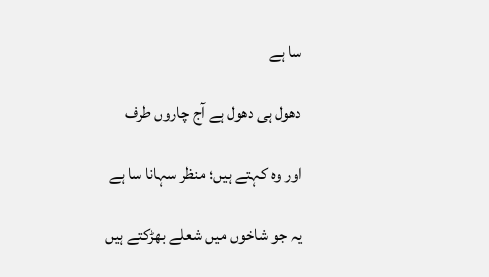سا ہے

دھول ہی دھول ہے آج چاروں طرف

اور وہ کہتے ہیں؛ منظر سہانا سا ہے

یہ جو شاخوں میں شعلے بھڑکتے ہیں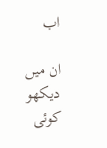اب

ان میں دیکھو کوئی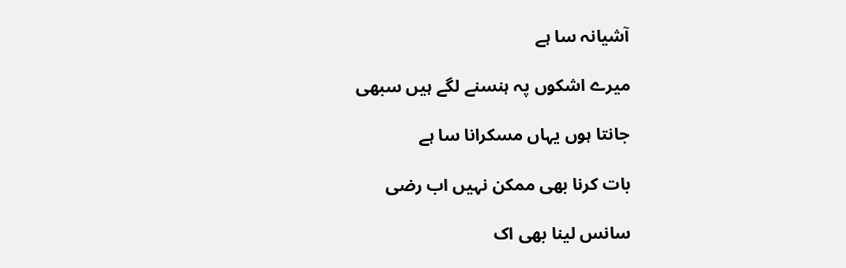آشیانہ سا ہے

میرے اشکوں پہ ہنسنے لگے ہیں سبھی

جانتا ہوں یہاں مسکرانا سا ہے

بات کرنا بھی ممکن نہیں اب رضی

سانس لینا بھی اک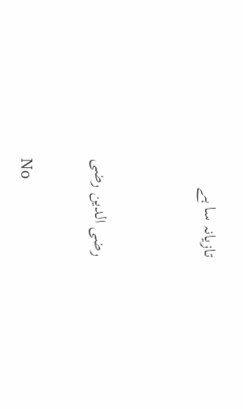تازیانہ سا ہے


رضی الدین رضی

No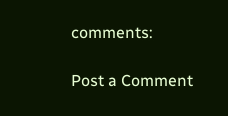comments:

Post a Comment